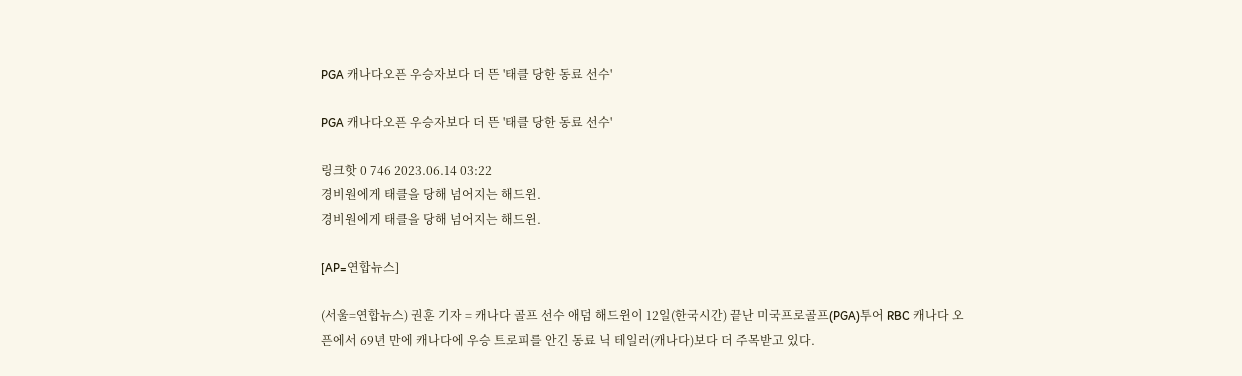PGA 캐나다오픈 우승자보다 더 뜬 '태클 당한 동료 선수'

PGA 캐나다오픈 우승자보다 더 뜬 '태클 당한 동료 선수'

링크핫 0 746 2023.06.14 03:22
경비원에게 태클을 당해 넘어지는 해드윈.
경비원에게 태클을 당해 넘어지는 해드윈.

[AP=연합뉴스]

(서울=연합뉴스) 권훈 기자 = 캐나다 골프 선수 애덤 해드윈이 12일(한국시간) 끝난 미국프로골프(PGA)투어 RBC 캐나다 오픈에서 69년 만에 캐나다에 우승 트로피를 안긴 동료 닉 테일러(캐나다)보다 더 주목받고 있다.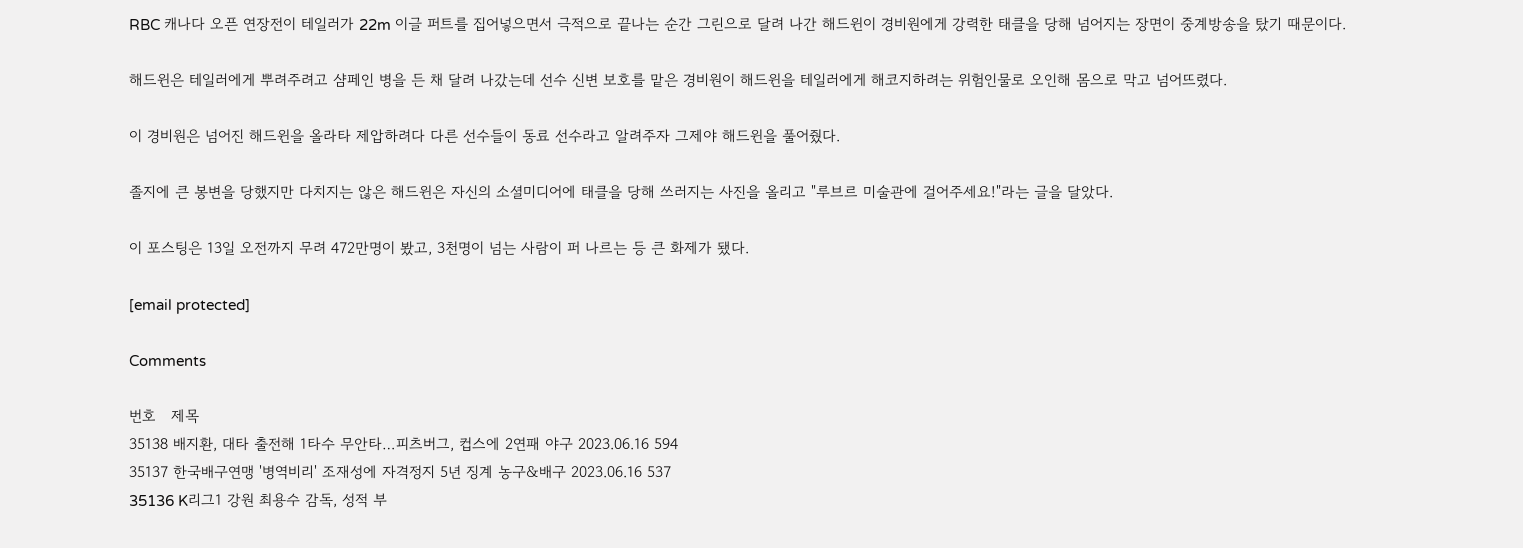RBC 캐나다 오픈 연장전이 테일러가 22m 이글 퍼트를 집어넣으면서 극적으로 끝나는 순간 그린으로 달려 나간 해드윈이 경비원에게 강력한 태클을 당해 넘어지는 장면이 중계방송을 탔기 때문이다.

해드윈은 테일러에게 뿌려주려고 샴페인 병을 든 채 달려 나갔는데 선수 신변 보호를 맡은 경비원이 해드윈을 테일러에게 해코지하려는 위험인물로 오인해 몸으로 막고 넘어뜨렸다.

이 경비원은 넘어진 해드윈을 올라타 제압하려다 다른 선수들이 동료 선수라고 알려주자 그제야 해드윈을 풀어줬다.

졸지에 큰 봉변을 당했지만 다치지는 않은 해드윈은 자신의 소셜미디어에 태클을 당해 쓰러지는 사진을 올리고 "루브르 미술관에 걸어주세요!"라는 글을 달았다.

이 포스팅은 13일 오전까지 무려 472만명이 봤고, 3천명이 넘는 사람이 퍼 나르는 등 큰 화제가 됐다.

[email protected]

Comments

번호   제목
35138 배지환, 대타 출전해 1타수 무안타…피츠버그, 컵스에 2연패 야구 2023.06.16 594
35137 한국배구연맹 '병역비리' 조재성에 자격정지 5년 징계 농구&배구 2023.06.16 537
35136 K리그1 강원 최용수 감독, 성적 부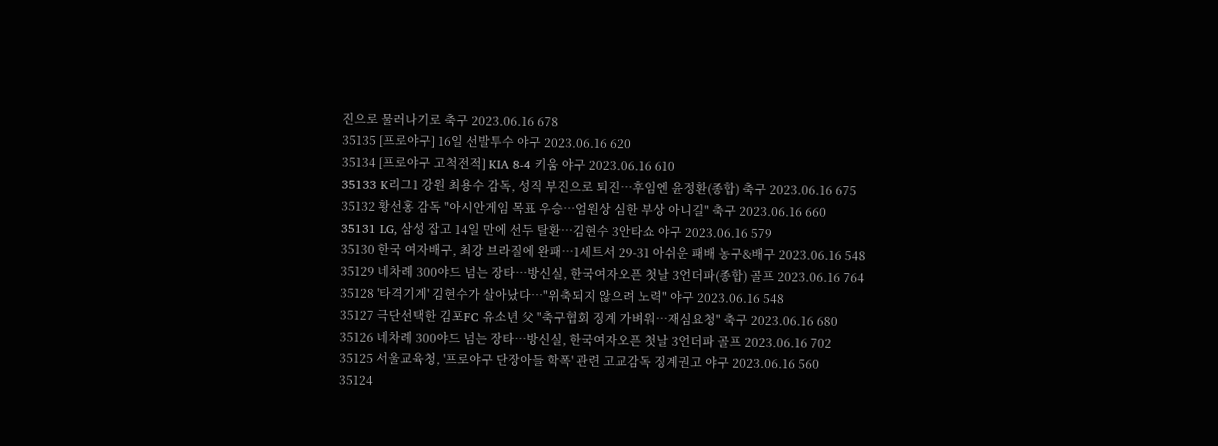진으로 물러나기로 축구 2023.06.16 678
35135 [프로야구] 16일 선발투수 야구 2023.06.16 620
35134 [프로야구 고척전적] KIA 8-4 키움 야구 2023.06.16 610
35133 K리그1 강원 최용수 감독, 성직 부진으로 퇴진…후임엔 윤정환(종합) 축구 2023.06.16 675
35132 황선홍 감독 "아시안게임 목표 우승…엄원상 심한 부상 아니길" 축구 2023.06.16 660
35131 LG, 삼성 잡고 14일 만에 선두 탈환…김현수 3안타쇼 야구 2023.06.16 579
35130 한국 여자배구, 최강 브라질에 완패…1세트서 29-31 아쉬운 패배 농구&배구 2023.06.16 548
35129 네차례 300야드 넘는 장타…방신실, 한국여자오픈 첫날 3언더파(종합) 골프 2023.06.16 764
35128 '타격기계' 김현수가 살아났다…"위축되지 않으려 노력" 야구 2023.06.16 548
35127 극단선택한 김포FC 유소년 父 "축구협회 징계 가벼워…재심요청" 축구 2023.06.16 680
35126 네차례 300야드 넘는 장타…방신실, 한국여자오픈 첫날 3언더파 골프 2023.06.16 702
35125 서울교육청, '프로야구 단장아들 학폭' 관련 고교감독 징계권고 야구 2023.06.16 560
35124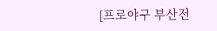[프로야구 부산전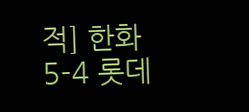적] 한화 5-4 롯데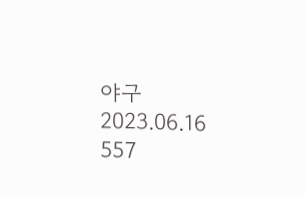야구 2023.06.16 557